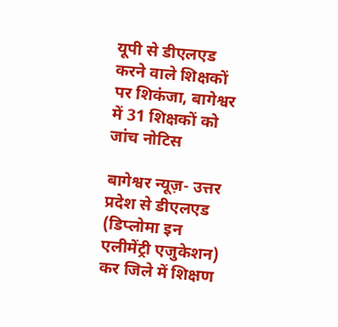यूपी से डीएलएड करने वाले शिक्षकों पर शिकंजा, बागेश्वर में 31 शिक्षकों को जांच नोटिस

बागेश्वर न्यूज़- उत्तर प्रदेश से डीएलएड (डिप्लोमा इन एलीमेंट्री एजुकेशन) कर जिले में शिक्षण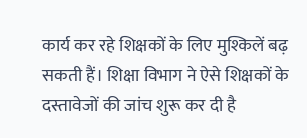कार्य कर रहे शिक्षकों के लिए मुश्किलें बढ़ सकती हैं। शिक्षा विभाग ने ऐसे शिक्षकों के दस्तावेजों की जांच शुरू कर दी है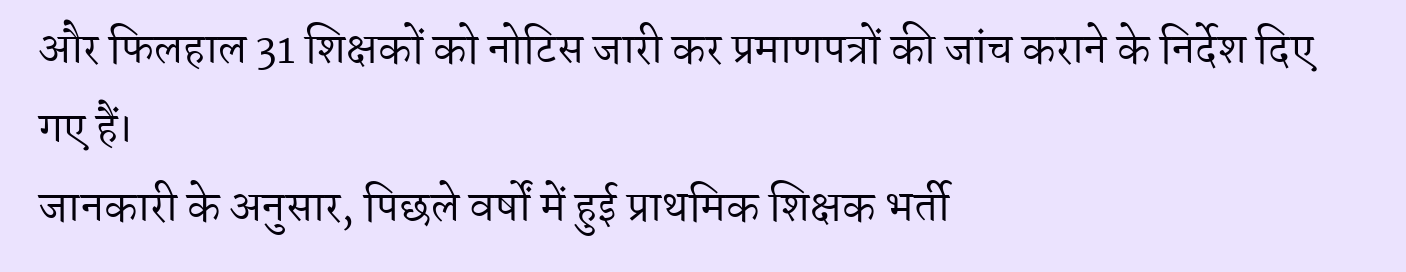और फिलहाल 31 शिक्षकों को नोटिस जारी कर प्रमाणपत्रों की जांच कराने के निर्देश दिए गए हैं।
जानकारी के अनुसार, पिछले वर्षों में हुई प्राथमिक शिक्षक भर्ती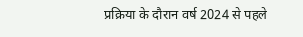प्रक्रिया के दौरान वर्ष 2024 से पहले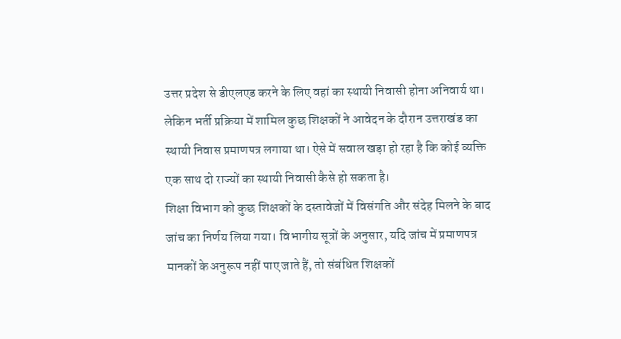उत्तर प्रदेश से डीएलएड करने के लिए वहां का स्थायी निवासी होना अनिवार्य था। लेकिन भर्ती प्रक्रिया में शामिल कुछ शिक्षकों ने आवेदन के दौरान उत्तराखंड का स्थायी निवास प्रमाणपत्र लगाया था। ऐसे में सवाल खड़ा हो रहा है कि कोई व्यक्ति एक साथ दो राज्यों का स्थायी निवासी कैसे हो सकता है।
शिक्षा विभाग को कुछ शिक्षकों के दस्तावेजों में विसंगति और संदेह मिलने के बाद जांच का निर्णय लिया गया। विभागीय सूत्रों के अनुसार, यदि जांच में प्रमाणपत्र मानकों के अनुरूप नहीं पाए जाते हैं, तो संबंधित शिक्षकों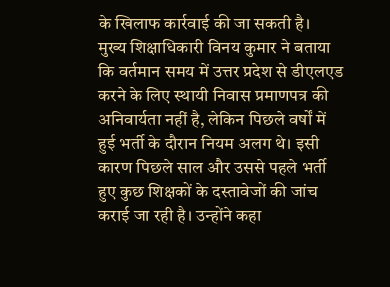के खिलाफ कार्रवाई की जा सकती है।
मुख्य शिक्षाधिकारी विनय कुमार ने बताया कि वर्तमान समय में उत्तर प्रदेश से डीएलएड करने के लिए स्थायी निवास प्रमाणपत्र की अनिवार्यता नहीं है, लेकिन पिछले वर्षों में हुई भर्ती के दौरान नियम अलग थे। इसी कारण पिछले साल और उससे पहले भर्ती हुए कुछ शिक्षकों के दस्तावेजों की जांच कराई जा रही है। उन्होंने कहा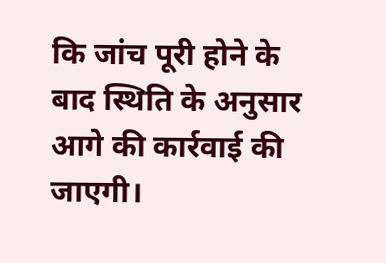कि जांच पूरी होने के बाद स्थिति के अनुसार आगे की कार्रवाई की जाएगी।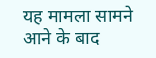यह मामला सामने आने के बाद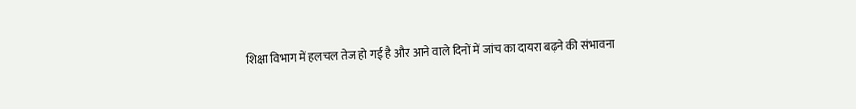शिक्षा विभाग में हलचल तेज हो गई है और आने वाले दिनों में जांच का दायरा बढ़ने की संभावना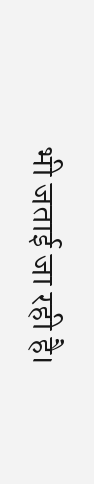भी जताई जा रही है।